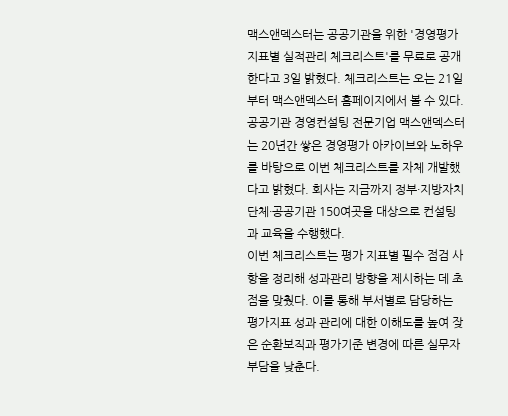맥스앤덱스터는 공공기관을 위한 '경영평가 지표별 실적관리 체크리스트'를 무료로 공개한다고 3일 밝혔다. 체크리스트는 오는 21일부터 맥스앤덱스터 홈페이지에서 볼 수 있다.
공공기관 경영컨설팅 전문기업 맥스앤덱스터는 20년간 쌓은 경영평가 아카이브와 노하우를 바탕으로 이번 체크리스트를 자체 개발했다고 밝혔다. 회사는 지금까지 정부·지방자치단체·공공기관 150여곳을 대상으로 컨설팅과 교육을 수행했다.
이번 체크리스트는 평가 지표별 필수 점검 사항을 정리해 성과관리 방향을 제시하는 데 초점을 맞췄다. 이를 통해 부서별로 담당하는 평가지표 성과 관리에 대한 이해도를 높여 잦은 순환보직과 평가기준 변경에 따른 실무자 부담을 낮춘다.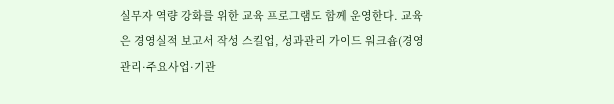실무자 역량 강화를 위한 교육 프로그램도 함께 운영한다. 교육은 경영실적 보고서 작성 스킬업, 성과관리 가이드 워크숍(경영관리·주요사업·기관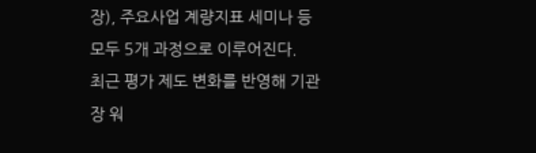장), 주요사업 계량지표 세미나 등 모두 5개 과정으로 이루어진다.
최근 평가 제도 변화를 반영해 기관장 워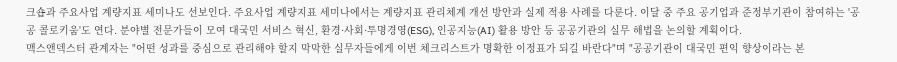크숍과 주요사업 계량지표 세미나도 선보인다. 주요사업 계량지표 세미나에서는 계량지표 관리체계 개선 방안과 실제 적용 사례를 다룬다. 이달 중 주요 공기업과 준정부기관이 참여하는 '공공 콜로키움'도 연다. 분야별 전문가들이 모여 대국민 서비스 혁신, 환경·사회·투명경영(ESG), 인공지능(AI) 활용 방안 등 공공기관의 실무 해법을 논의할 계획이다.
맥스앤덱스터 관계자는 "어떤 성과를 중심으로 관리해야 할지 막막한 실무자들에게 이번 체크리스트가 명확한 이정표가 되길 바란다"며 "공공기관이 대국민 편익 향상이라는 본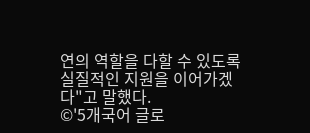연의 역할을 다할 수 있도록 실질적인 지원을 이어가겠다"고 말했다.
©'5개국어 글로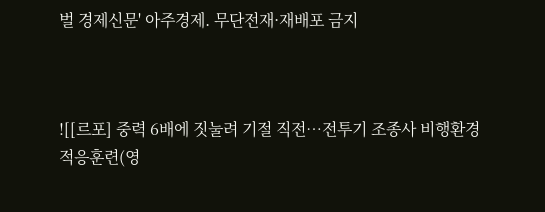벌 경제신문' 아주경제. 무단전재·재배포 금지



![[르포] 중력 6배에 짓눌려 기절 직전…전투기 조종사 비행환경 적응훈련(영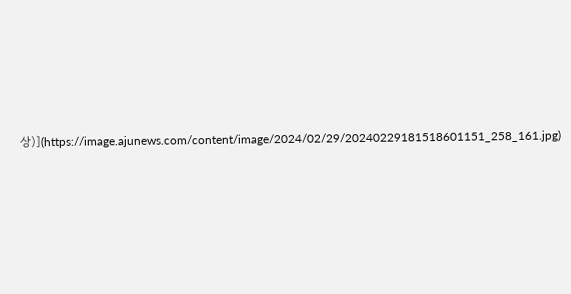상)](https://image.ajunews.com/content/image/2024/02/29/20240229181518601151_258_161.jpg)